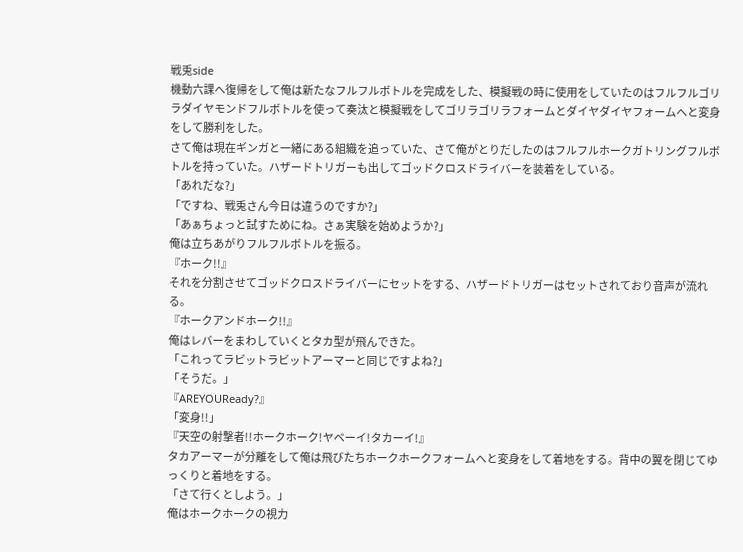戦兎side
機動六課へ復帰をして俺は新たなフルフルボトルを完成をした、模擬戦の時に使用をしていたのはフルフルゴリラダイヤモンドフルボトルを使って奏汰と模擬戦をしてゴリラゴリラフォームとダイヤダイヤフォームへと変身をして勝利をした。
さて俺は現在ギンガと一緒にある組織を追っていた、さて俺がとりだしたのはフルフルホークガトリングフルボトルを持っていた。ハザードトリガーも出してゴッドクロスドライバーを装着をしている。
「あれだな?」
「ですね、戦兎さん今日は違うのですか?」
「あぁちょっと試すためにね。さぁ実験を始めようか?」
俺は立ちあがりフルフルボトルを振る。
『ホーク!!』
それを分割させてゴッドクロスドライバーにセットをする、ハザードトリガーはセットされており音声が流れる。
『ホークアンドホーク!!』
俺はレバーをまわしていくとタカ型が飛んできた。
「これってラビットラビットアーマーと同じですよね?」
「そうだ。」
『AREYOUReady?』
「変身!!」
『天空の射撃者!!ホークホーク!ヤベーイ!タカーイ!』
タカアーマーが分離をして俺は飛びたちホークホークフォームへと変身をして着地をする。背中の翼を閉じてゆっくりと着地をする。
「さて行くとしよう。」
俺はホークホークの視力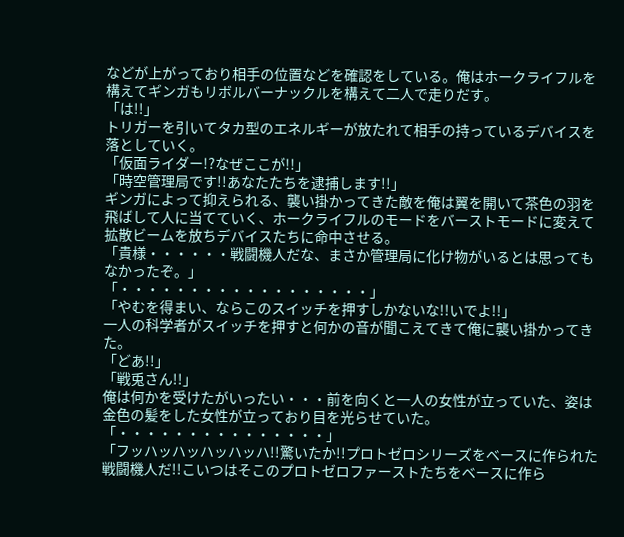などが上がっており相手の位置などを確認をしている。俺はホークライフルを構えてギンガもリボルバーナックルを構えて二人で走りだす。
「は!!」
トリガーを引いてタカ型のエネルギーが放たれて相手の持っているデバイスを落としていく。
「仮面ライダー!?なぜここが!!」
「時空管理局です!!あなたたちを逮捕します!!」
ギンガによって抑えられる、襲い掛かってきた敵を俺は翼を開いて茶色の羽を飛ばして人に当てていく、ホークライフルのモードをバーストモードに変えて拡散ビームを放ちデバイスたちに命中させる。
「貴様・・・・・・戦闘機人だな、まさか管理局に化け物がいるとは思ってもなかったぞ。」
「・・・・・・・・・・・・・・・・・・」
「やむを得まい、ならこのスイッチを押すしかないな!!いでよ!!」
一人の科学者がスイッチを押すと何かの音が聞こえてきて俺に襲い掛かってきた。
「どあ!!」
「戦兎さん!!」
俺は何かを受けたがいったい・・・前を向くと一人の女性が立っていた、姿は金色の髪をした女性が立っており目を光らせていた。
「・・・・・・・・・・・・・・・」
「フッハッハッハッハッハ!!驚いたか!!プロトゼロシリーズをベースに作られた戦闘機人だ!!こいつはそこのプロトゼロファーストたちをベースに作ら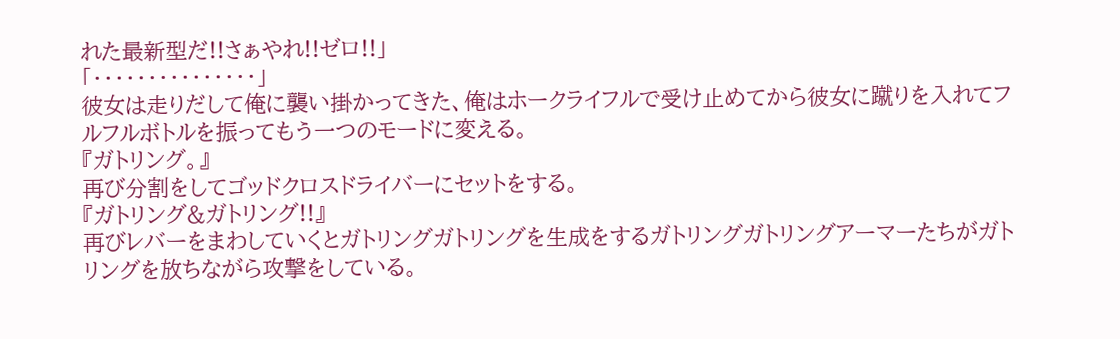れた最新型だ!!さぁやれ!!ゼロ!!」
「・・・・・・・・・・・・・・・」
彼女は走りだして俺に襲い掛かってきた、俺はホークライフルで受け止めてから彼女に蹴りを入れてフルフルボトルを振ってもう一つのモードに変える。
『ガトリング。』
再び分割をしてゴッドクロスドライバーにセットをする。
『ガトリング&ガトリング!!』
再びレバーをまわしていくとガトリングガトリングを生成をするガトリングガトリングアーマーたちがガトリングを放ちながら攻撃をしている。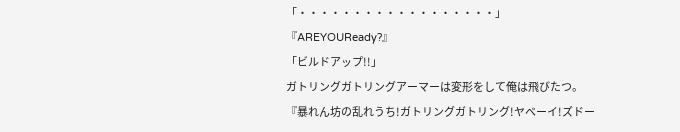「・・・・・・・・・・・・・・・・・・」
『AREYOUReady?』
「ビルドアップ!!」
ガトリングガトリングアーマーは変形をして俺は飛びたつ。
『暴れん坊の乱れうち!ガトリングガトリング!ヤベーイ!ズドー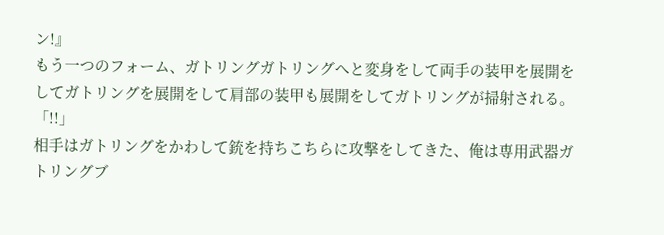ン!』
もう一つのフォーム、ガトリングガトリングへと変身をして両手の装甲を展開をしてガトリングを展開をして肩部の装甲も展開をしてガトリングが掃射される。
「!!」
相手はガトリングをかわして銃を持ちこちらに攻撃をしてきた、俺は専用武器ガトリングブ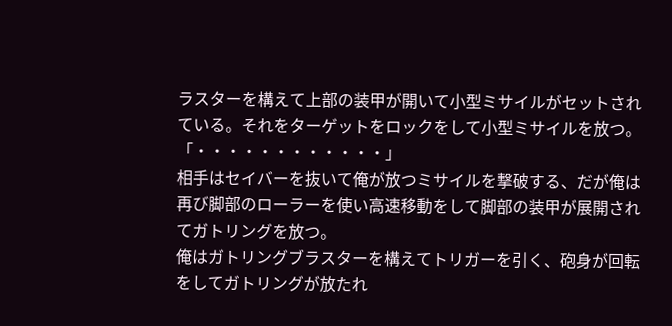ラスターを構えて上部の装甲が開いて小型ミサイルがセットされている。それをターゲットをロックをして小型ミサイルを放つ。
「・・・・・・・・・・・・」
相手はセイバーを抜いて俺が放つミサイルを撃破する、だが俺は再び脚部のローラーを使い高速移動をして脚部の装甲が展開されてガトリングを放つ。
俺はガトリングブラスターを構えてトリガーを引く、砲身が回転をしてガトリングが放たれ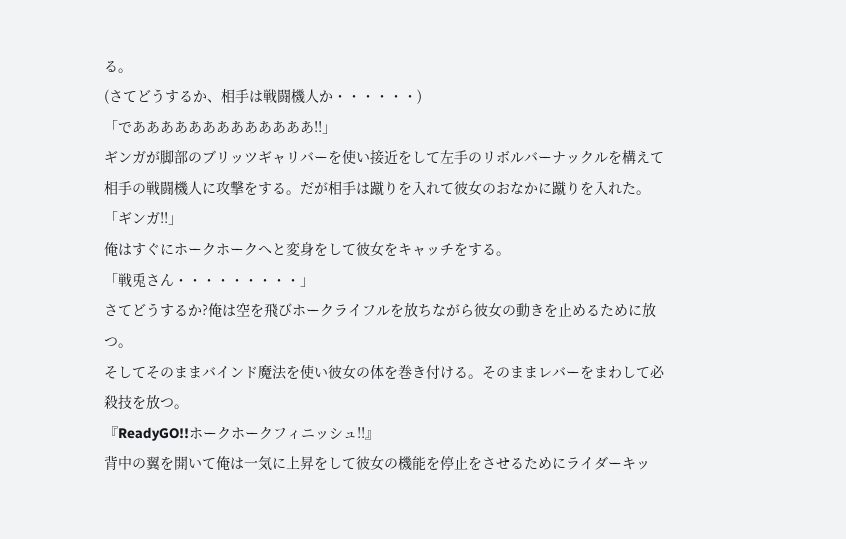る。
(さてどうするか、相手は戦闘機人か・・・・・・)
「であああああああああああああ!!」
ギンガが脚部のブリッツギャリバーを使い接近をして左手のリボルバーナックルを構えて相手の戦闘機人に攻撃をする。だが相手は蹴りを入れて彼女のおなかに蹴りを入れた。
「ギンガ!!」
俺はすぐにホークホークへと変身をして彼女をキャッチをする。
「戦兎さん・・・・・・・・・」
さてどうするか?俺は空を飛びホークライフルを放ちながら彼女の動きを止めるために放つ。
そしてそのままバインド魔法を使い彼女の体を巻き付ける。そのままレバーをまわして必殺技を放つ。
『ReadyGO!!ホークホークフィニッシュ!!』
背中の翼を開いて俺は一気に上昇をして彼女の機能を停止をさせるためにライダーキッ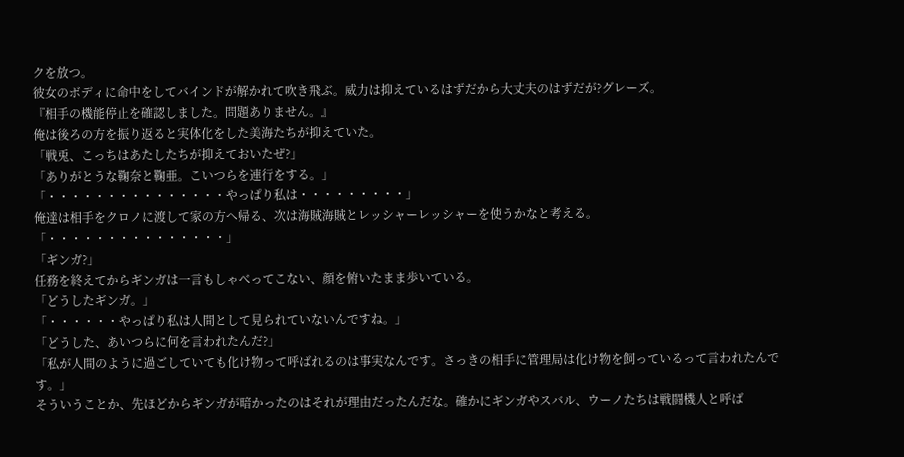クを放つ。
彼女のボディに命中をしてバインドが解かれて吹き飛ぶ。威力は抑えているはずだから大丈夫のはずだが?グレーズ。
『相手の機能停止を確認しました。問題ありません。』
俺は後ろの方を振り返ると実体化をした美海たちが抑えていた。
「戦兎、こっちはあたしたちが抑えておいたぜ?」
「ありがとうな鞠奈と鞠亜。こいつらを連行をする。」
「・・・・・・・・・・・・・・・やっぱり私は・・・・・・・・・」
俺達は相手をクロノに渡して家の方へ帰る、次は海賊海賊とレッシャーレッシャーを使うかなと考える。
「・・・・・・・・・・・・・・・」
「ギンガ?」
任務を終えてからギンガは一言もしゃべってこない、顔を俯いたまま歩いている。
「どうしたギンガ。」
「・・・・・・やっぱり私は人間として見られていないんですね。」
「どうした、あいつらに何を言われたんだ?」
「私が人間のように過ごしていても化け物って呼ばれるのは事実なんです。さっきの相手に管理局は化け物を飼っているって言われたんです。」
そういうことか、先ほどからギンガが暗かったのはそれが理由だったんだな。確かにギンガやスバル、ウーノたちは戦闘機人と呼ば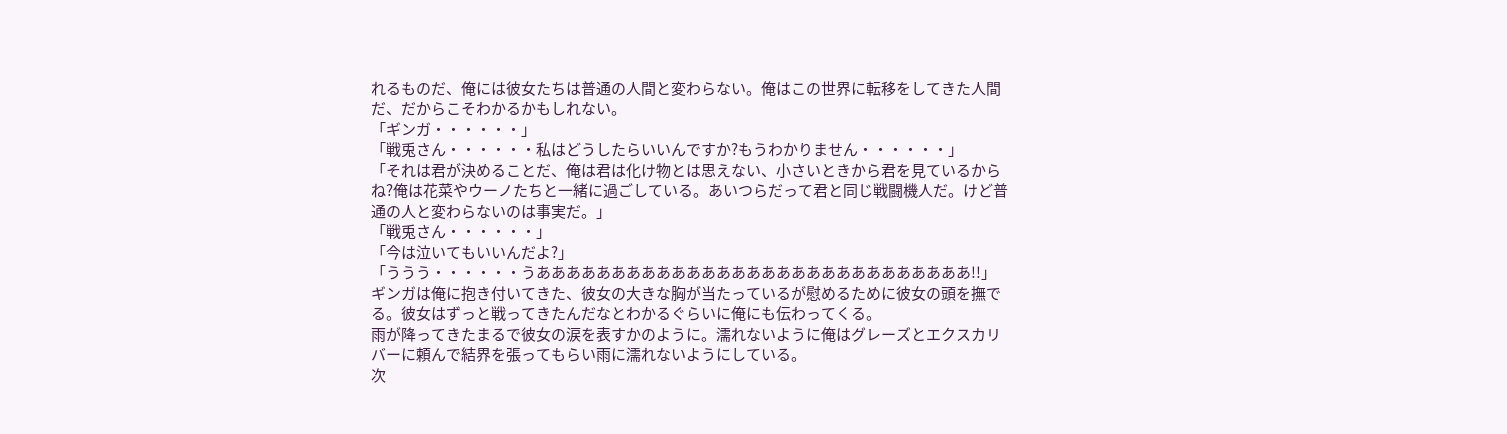れるものだ、俺には彼女たちは普通の人間と変わらない。俺はこの世界に転移をしてきた人間だ、だからこそわかるかもしれない。
「ギンガ・・・・・・」
「戦兎さん・・・・・・私はどうしたらいいんですか?もうわかりません・・・・・・」
「それは君が決めることだ、俺は君は化け物とは思えない、小さいときから君を見ているからね?俺は花菜やウーノたちと一緒に過ごしている。あいつらだって君と同じ戦闘機人だ。けど普通の人と変わらないのは事実だ。」
「戦兎さん・・・・・・」
「今は泣いてもいいんだよ?」
「ううう・・・・・・うあああああああああああああああああああああああああああああ!!」
ギンガは俺に抱き付いてきた、彼女の大きな胸が当たっているが慰めるために彼女の頭を撫でる。彼女はずっと戦ってきたんだなとわかるぐらいに俺にも伝わってくる。
雨が降ってきたまるで彼女の涙を表すかのように。濡れないように俺はグレーズとエクスカリバーに頼んで結界を張ってもらい雨に濡れないようにしている。
次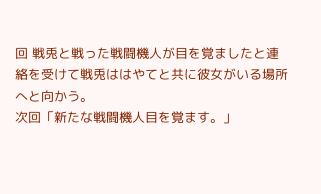回 戦兎と戦った戦闘機人が目を覚ましたと連絡を受けて戦兎ははやてと共に彼女がいる場所へと向かう。
次回「新たな戦闘機人目を覚ます。」